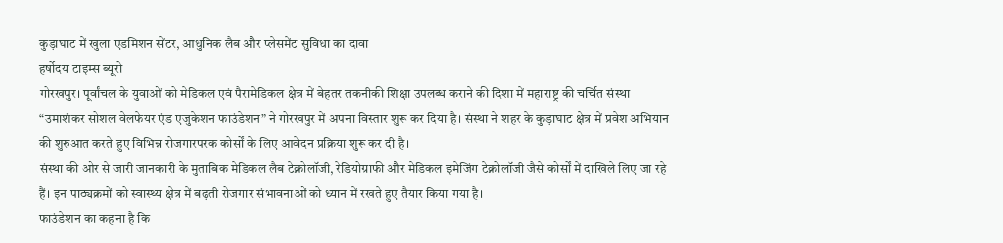कुड़ाघाट में खुला एडमिशन सेंटर, आधुनिक लैब और प्लेसमेंट सुविधा का दावा
हर्षोदय टाइम्स ब्यूरो
गोरखपुर। पूर्वांचल के युवाओं को मेडिकल एवं पैरामेडिकल क्षेत्र में बेहतर तकनीकी शिक्षा उपलब्ध कराने की दिशा में महाराष्ट्र की चर्चित संस्था “उमाशंकर सोशल वेलफेयर एंड एजुकेशन फाउंडेशन” ने गोरखपुर में अपना विस्तार शुरू कर दिया है। संस्था ने शहर के कुड़ाघाट क्षेत्र में प्रवेश अभियान की शुरुआत करते हुए विभिन्न रोजगारपरक कोर्सों के लिए आवेदन प्रक्रिया शुरू कर दी है।
संस्था की ओर से जारी जानकारी के मुताबिक मेडिकल लैब टेक्नोलॉजी, रेडियोग्राफी और मेडिकल इमेजिंग टेक्नोलॉजी जैसे कोर्सों में दाखिले लिए जा रहे हैं। इन पाठ्यक्रमों को स्वास्थ्य क्षेत्र में बढ़ती रोजगार संभावनाओं को ध्यान में रखते हुए तैयार किया गया है।
फाउंडेशन का कहना है कि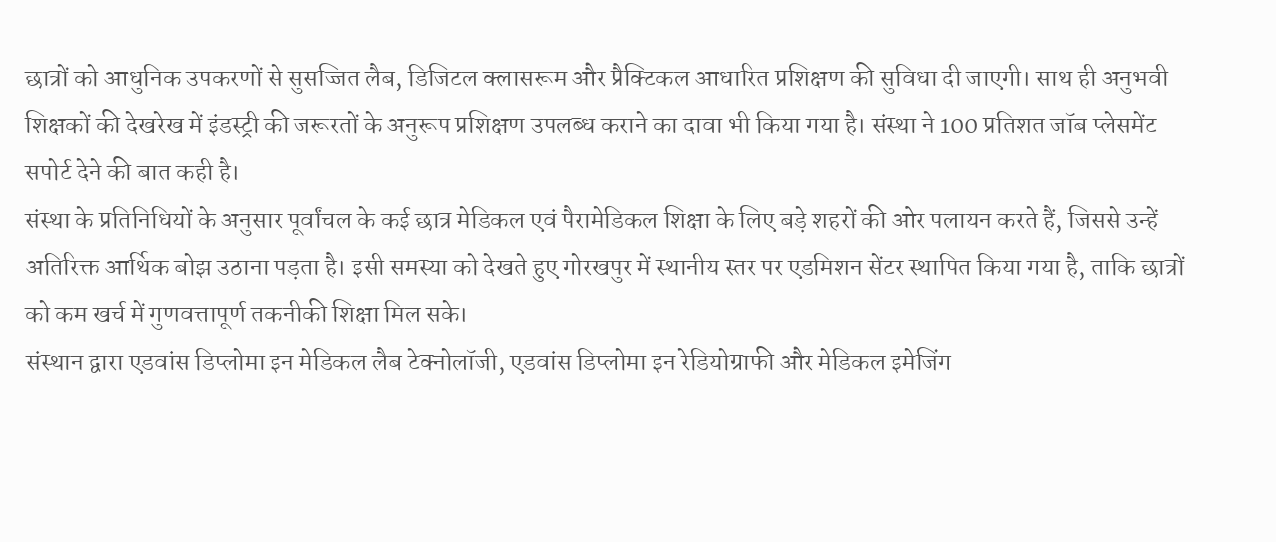छात्रों को आधुनिक उपकरणों से सुसज्जित लैब, डिजिटल क्लासरूम और प्रैक्टिकल आधारित प्रशिक्षण की सुविधा दी जाएगी। साथ ही अनुभवी शिक्षकों की देखरेख में इंडस्ट्री की जरूरतों के अनुरूप प्रशिक्षण उपलब्ध कराने का दावा भी किया गया है। संस्था ने 100 प्रतिशत जॉब प्लेसमेंट सपोर्ट देने की बात कही है।
संस्था के प्रतिनिधियों के अनुसार पूर्वांचल के कई छात्र मेडिकल एवं पैरामेडिकल शिक्षा के लिए बड़े शहरों की ओर पलायन करते हैं, जिससे उन्हें अतिरिक्त आर्थिक बोझ उठाना पड़ता है। इसी समस्या को देखते हुए गोरखपुर में स्थानीय स्तर पर एडमिशन सेंटर स्थापित किया गया है, ताकि छात्रों को कम खर्च में गुणवत्तापूर्ण तकनीकी शिक्षा मिल सके।
संस्थान द्वारा एडवांस डिप्लोमा इन मेडिकल लैब टेक्नोलॉजी, एडवांस डिप्लोमा इन रेडियोग्राफी और मेडिकल इमेजिंग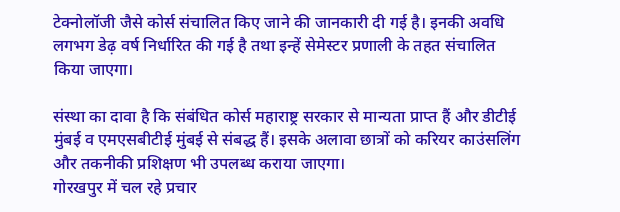टेक्नोलॉजी जैसे कोर्स संचालित किए जाने की जानकारी दी गई है। इनकी अवधि लगभग डेढ़ वर्ष निर्धारित की गई है तथा इन्हें सेमेस्टर प्रणाली के तहत संचालित किया जाएगा।

संस्था का दावा है कि संबंधित कोर्स महाराष्ट्र सरकार से मान्यता प्राप्त हैं और डीटीई मुंबई व एमएसबीटीई मुंबई से संबद्ध हैं। इसके अलावा छात्रों को करियर काउंसलिंग और तकनीकी प्रशिक्षण भी उपलब्ध कराया जाएगा।
गोरखपुर में चल रहे प्रचार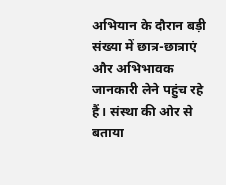अभियान के दौरान बड़ी संख्या में छात्र-छात्राएं और अभिभावक जानकारी लेने पहुंच रहे हैं। संस्था की ओर से बताया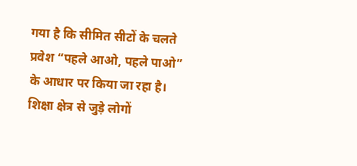गया है कि सीमित सीटों के चलते प्रवेश “पहले आओ, पहले पाओ” के आधार पर किया जा रहा है।
शिक्षा क्षेत्र से जुड़े लोगों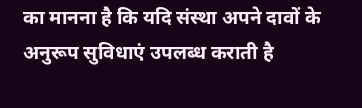का मानना है कि यदि संस्था अपने दावों के अनुरूप सुविधाएं उपलब्ध कराती है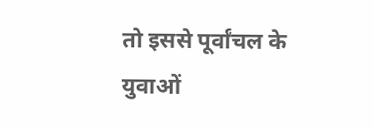तो इससे पूर्वांचल के युवाओं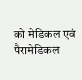को मेडिकल एवं पैरामेडिकल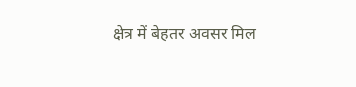क्षेत्र में बेहतर अवसर मिल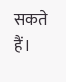सकते हैं।